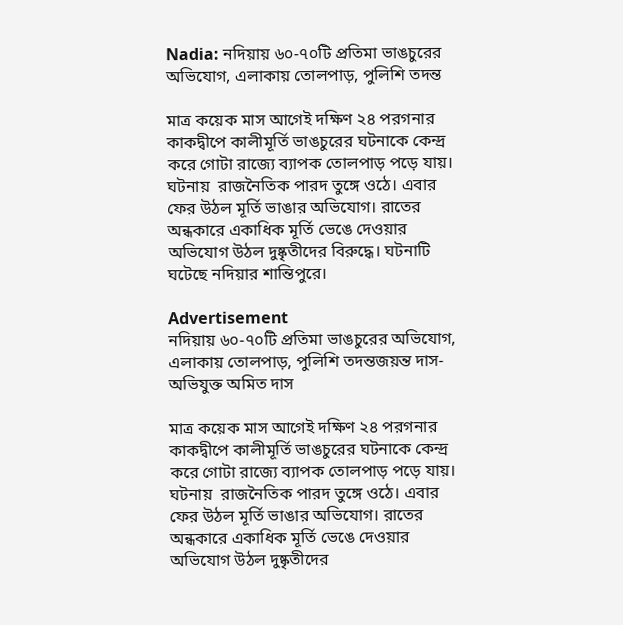Nadia: নদিয়ায় ৬০-৭০টি প্রতিমা ভাঙচুরের অভিযোগ, এলাকায় তোলপাড়, পুলিশি তদন্ত

মাত্র কয়েক মাস আগেই দক্ষিণ ২৪ পরগনার কাকদ্বীপে কালীমূর্তি ভাঙচুরের ঘটনাকে কেন্দ্র করে গোটা রাজ্যে ব্যাপক তোলপাড় পড়ে যায়। ঘটনায়  রাজনৈতিক পারদ তুঙ্গে ওঠে। এবার ফের উঠল মূর্তি ভাঙার অভিযোগ। রাতের অন্ধকারে একাধিক মূর্তি ভেঙে দেওয়ার অভিযোগ উঠল দুষ্কৃতীদের বিরুদ্ধে। ঘটনাটি ঘটেছে নদিয়ার শান্তিপুরে।

Advertisement
নদিয়ায় ৬০-৭০টি প্রতিমা ভাঙচুরের অভিযোগ, এলাকায় তোলপাড়, পুলিশি তদন্তজয়ন্ত দাস-অভিযুক্ত অমিত দাস

মাত্র কয়েক মাস আগেই দক্ষিণ ২৪ পরগনার কাকদ্বীপে কালীমূর্তি ভাঙচুরের ঘটনাকে কেন্দ্র করে গোটা রাজ্যে ব্যাপক তোলপাড় পড়ে যায়। ঘটনায়  রাজনৈতিক পারদ তুঙ্গে ওঠে। এবার ফের উঠল মূর্তি ভাঙার অভিযোগ। রাতের অন্ধকারে একাধিক মূর্তি ভেঙে দেওয়ার অভিযোগ উঠল দুষ্কৃতীদের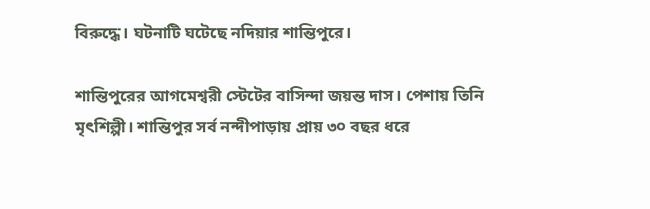বিরুদ্ধে। ঘটনাটি ঘটেছে নদিয়ার শান্তিপুরে।

শান্তিপুরের আগমেশ্বরী স্টেটের বাসিন্দা জয়ন্ত দাস। পেশায় তিনি মৃৎশিল্পী। শান্তিপুর সর্ব নন্দীপাড়ায় প্রায় ৩০ বছর ধরে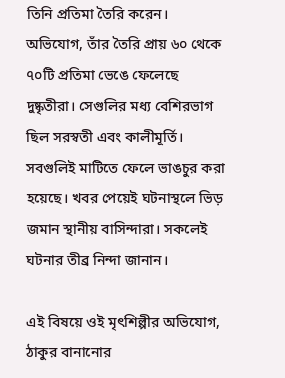তিনি প্রতিমা তৈরি করেন। অভিযোগ, তাঁর তৈরি প্রায় ৬০ থেকে ৭০টি প্রতিমা ভেঙে ফেলেছে দুষ্কৃতীরা। সেগুলির মধ্য বেশিরভাগ ছিল সরস্বতী এবং কালীমূর্তি। সবগুলিই মাটিতে ফেলে ভাঙচুর করা হয়েছে। খবর পেয়েই ঘটনাস্থলে ভিড় জমান স্থানীয় বাসিন্দারা। সকলেই ঘটনার তীব্র নিন্দা জানান।

এই বিষয়ে ওই মৃৎশিল্পীর অভিযোগ, ঠাকুর বানানোর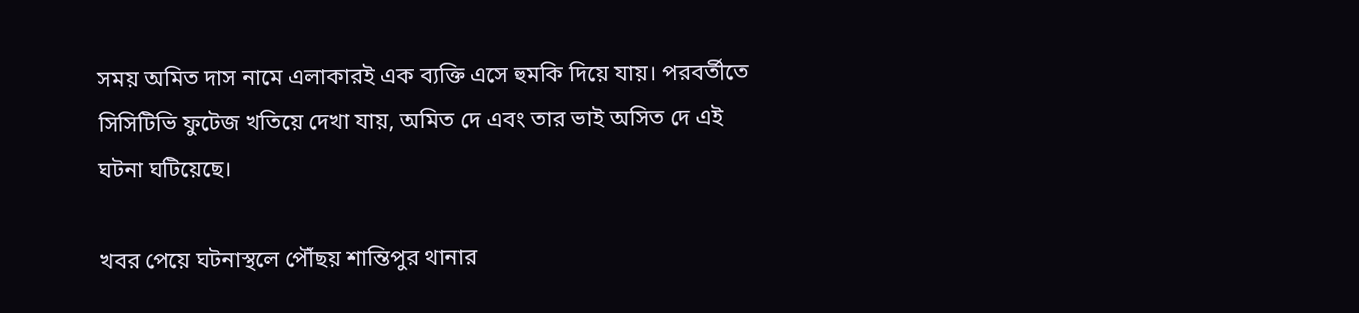সময় অমিত দাস নামে এলাকারই এক ব্যক্তি এসে হুমকি দিয়ে যায়। পরবর্তীতে সিসিটিভি ফুটেজ খতিয়ে দেখা যায়, অমিত দে এবং তার ভাই অসিত দে এই ঘটনা ঘটিয়েছে।

খবর পেয়ে ঘটনাস্থলে পৌঁছয় শান্তিপুর থানার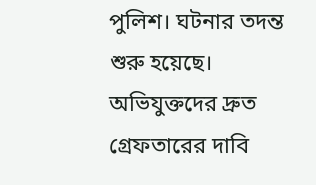পুলিশ। ঘটনার তদন্ত শুরু হয়েছে। অভিযুক্তদের দ্রুত গ্রেফতারের দাবি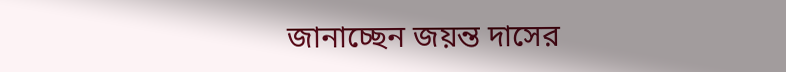জানাচ্ছেন জয়ন্ত দাসের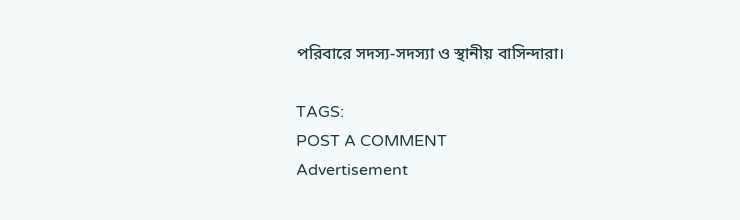পরিবারে সদস্য-সদস্যা ও স্থানীয় বাসিন্দারা।

TAGS:
POST A COMMENT
Advertisement